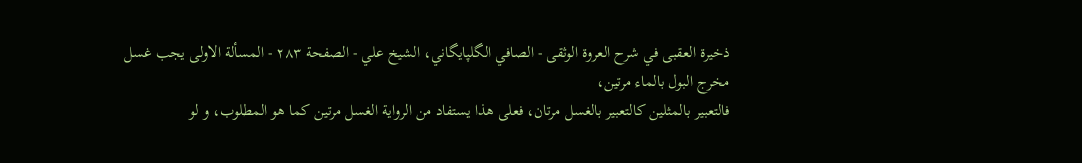ذخيرة العقبى في شرح العروة الوثقى - الصافي الگلپايگاني، الشيخ علي - الصفحة ٢٨٣ - المسألة الاولى يجب غسل مخرج البول بالماء مرتين،
فالتعبير بالمثلين كالتعبير بالغسل مرتان، فعلى هذا يستفاد من الرواية الغسل مرتين كما هو المطلوب، و لو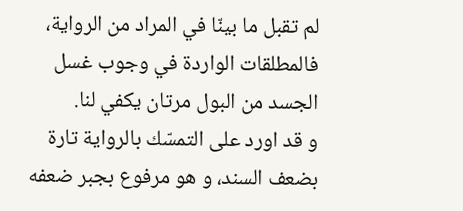لم تقبل ما بينّا في المراد من الرواية، فالمطلقات الواردة في وجوب غسل الجسد من البول مرتان يكفي لنا.
و قد اورد على التمسّك بالرواية تارة بضعف السند، و هو مرفوع بجبر ضعفه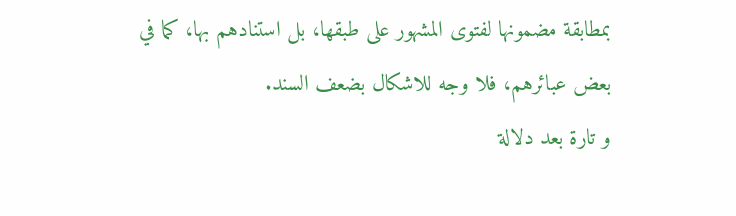بمطابقة مضمونها لفتوى المشهور على طبقها، بل استنادهم بها، كما في بعض عبائرهم، فلا وجه للاشكال بضعف السند.
و تارة بعد دلالة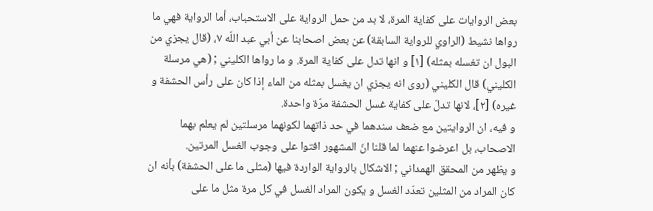بعض الروايات على كفاية المرة، لا بد من حمل الرواية على الاستحباب، أما الرواية فهي ما رواها نشيط (الراوي للرواية السابقة) عن بعض اصحابنا عن أبي عبد اللّه ٧، (قال يجزي من البول ان تغسله بمثله) [١] و انها تدل على كفاية المرة. و ما رواها الكليني ; (هي مرسلة الكليني) قال الكليني (روى انه يجزي ان يغسل بمثله من الماء إذا كان على رأس الحشفة و غيره) [٢]، لانها تدلّ على كفاية غسل الحشفة مرّة واحدة.
و فيه، ان الروايتين مع ضعف سندهما في حد ذاتهما لكونهما مرسلتين لم يعلم بهما الاصحاب، بل اعرضوا عنهما لما قلنا انّ المشهور افتوا على وجوب الغسل المرتين.
و يظهر من المحقق الهمداني ; الاشكال بالرواية الواردة فيها (مثلى ما على الحشفة) بأنه ان كان المراد من المثلين تعدّد الغسل و يكون المراد الغسل في كل مرة مثل ما على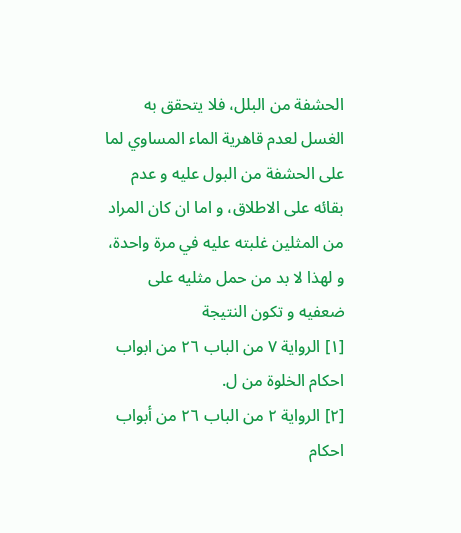الحشفة من البلل، فلا يتحقق به الغسل لعدم قاهرية الماء المساوي لما على الحشفة من البول عليه و عدم بقائه على الاطلاق، و اما ان كان المراد من المثلين غلبته عليه في مرة واحدة، و لهذا لا بد من حمل مثليه على ضعفيه و تكون النتيجة
[١] الرواية ٧ من الباب ٢٦ من ابواب احكام الخلوة من ل.
[٢] الرواية ٢ من الباب ٢٦ من أبواب احكام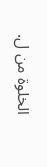الخلوة من ل.